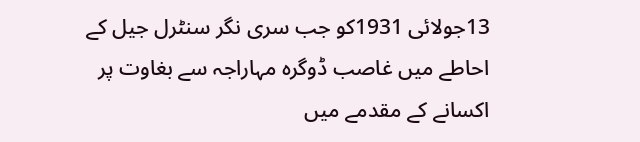13جولائی 1931کو جب سری نگر سنٹرل جیل کے احاطے میں غاصب ڈوگرہ مہاراجہ سے بغاوت پر اکسانے کے مقدمے میں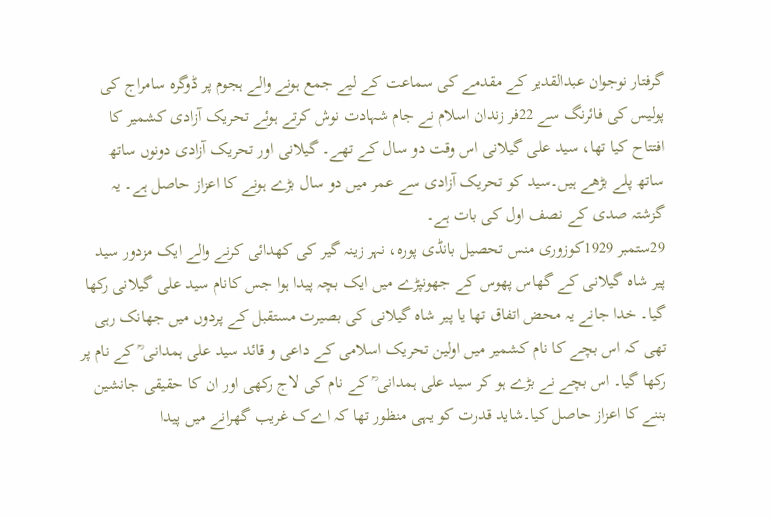گرفتار نوجوان عبدالقدیر کے مقدمے کی سماعت کے لیے جمع ہونے والے ہجوم پر ڈوگرہ سامراج کی پولیس کی فائرنگ سے 22فر زندان اسلام نے جام شہادت نوش کرتے ہوئے تحریک آزادی کشمیر کا افتتاح کیا تھا، سید علی گیلانی اس وقت دو سال کے تھے۔ گیلانی اور تحریک آزادی دونوں ساتھ ساتھ پلے بڑھے ہیں۔سید کو تحریک آزادی سے عمر میں دو سال بڑے ہونے کا اعزاز حاصل ہے۔ یہ گزشتہ صدی کے نصف اول کی بات ہے۔
29ستمبر 1929کوزوری منس تحصیل بانڈی پورہ، نہر زینہ گیر کی کھدائی کرنے والے ایک مزدور سید پیر شاہ گیلانی کے گھاس پھوس کے جھونپڑے میں ایک بچہ پیدا ہوا جس کانام سید علی گیلانی رکھا گیا۔ خدا جانے یہ محض اتفاق تھا یا پیر شاہ گیلانی کی بصیرت مستقبل کے پردوں میں جھانک رہی تھی کہ اس بچے کا نام کشمیر میں اولین تحریک اسلامی کے داعی و قائد سید علی ہمدانی ؒ کے نام پر رکھا گیا۔ اس بچے نے بڑے ہو کر سید علی ہمدانی ؒ کے نام کی لاج رکھی اور ان کا حقیقی جانشین بننے کا اعزاز حاصل کیا۔شاید قدرت کو یہی منظور تھا کہ اےک غریب گھرانے میں پیدا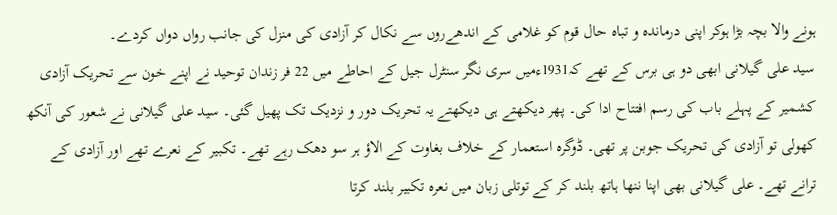ہونے والا بچہ بڑا ہوکر اپنی درماندہ و تباہ حال قوم کو غلامی کے اندھےروں سے نکال کر آزادی کی منزل کی جانب رواں دواں کردے۔
سید علی گیلانی ابھی دو ہی برس کے تھے کہ1931ءمیں سری نگر سنٹرل جیل کے احاطے میں 22 فر زندان توحید نے اپنے خون سے تحریک آزادی کشمیر کے پہلے باب کی رسم افتتاح ادا کی۔ پھر دیکھتے ہی دیکھتے یہ تحریک دور و نزدیک تک پھیل گئی۔ سید علی گیلانی نے شعور کی آنکھ کھولی تو آزادی کی تحریک جوبن پر تھی۔ ڈوگرہ استعمار کے خلاف بغاوت کے الاؤ ہر سو دھک رہے تھے۔ تکبیر کے نعرے تھے اور آزادی کے ترانے تھے۔ علی گیلانی بھی اپنا ننھا ہاتھ بلند کر کے توتلی زبان میں نعرہ تکبیر بلند کرتا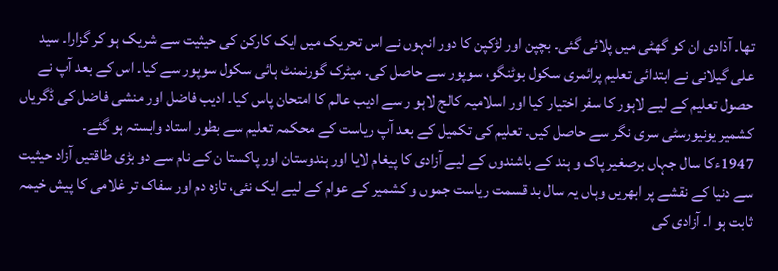تھا۔ آذادی ان کو گھٹی میں پلائی گئی۔ بچپن اور لڑکپن کا دور انہوں نے اس تحریک میں ایک کارکن کی حیثیت سے شریک ہو کر گزارا۔ سید علی گیلانی نے ابتدائی تعلیم پرائمری سکول بوٹنگو، سوپور سے حاصل کی۔ میٹرک گورنمنٹ ہائی سکول سوپور سے کیا۔ اس کے بعد آپ نے حصول تعلیم کے لیے لاہور کا سفر اختیار کیا اور اسلامیہ کالج لاہو ر سے ادیب عالم کا امتحان پاس کیا۔ ادیب فاضل اور منشی فاضل کی ڈگریاں کشمیر یونیورسٹی سری نگر سے حاصل کیں۔ تعلیم کی تکمیل کے بعد آپ ریاست کے محکمہ تعلیم سے بطور استاد وابستہ ہو گئے۔
1947ءکا سال جہاں برصغیر پاک و ہند کے باشندوں کے لیے آزادی کا پیغام لایا اور ہندوستان اور پاکستا ن کے نام سے دو بڑی طاقتیں آزاد حیثیت سے دنیا کے نقشے پر ابھریں وہاں یہ سال بد قسمت ریاست جموں و کشمیر کے عوام کے لیے ایک نئی، تازہ دم اور سفاک تر غلامی کا پیش خیمہ ثابت ہو ا۔ آزادی کی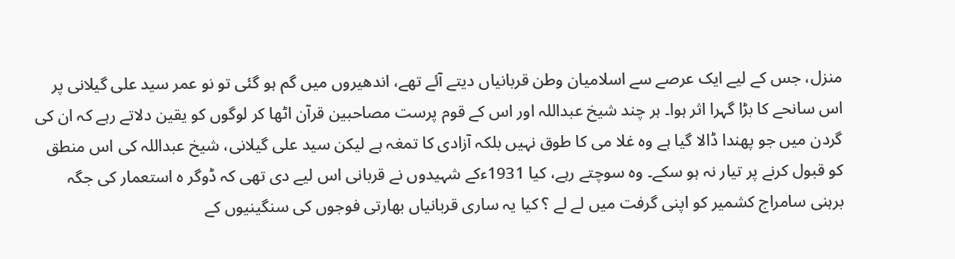منزل، جس کے لیے ایک عرصے سے اسلامیان وطن قربانیاں دیتے آئے تھے، اندھیروں میں گم ہو گئی تو نو عمر سید علی گیلانی پر اس سانحے کا بڑا گہرا اثر ہوا۔ ہر چند شیخ عبداللہ اور اس کے قوم پرست مصاحبین قرآن اٹھا کر لوگوں کو یقین دلاتے رہے کہ ان کی گردن میں جو پھندا ڈالا گیا ہے وہ غلا می کا طوق نہیں بلکہ آزادی کا تمغہ ہے لیکن سید علی گیلانی، شیخ عبداللہ کی اس منطق کو قبول کرنے پر تیار نہ ہو سکے۔ وہ سوچتے رہے، کیا 1931ءکے شہیدوں نے قربانی اس لیے دی تھی کہ ڈوگر ہ استعمار کی جگہ برہنی سامراج کشمیر کو اپنی گرفت میں لے لے ؟ کیا یہ ساری قربانیاں بھارتی فوجوں کی سنگینیوں کے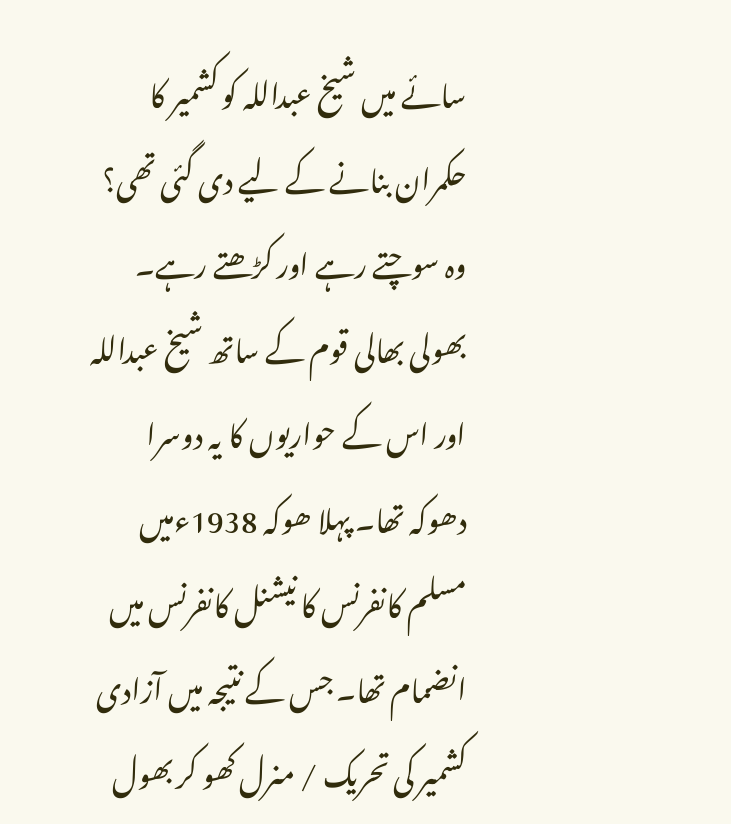سائے میں شیخ عبداللہ کو کشمیر کا حکمران بنانے کے لیے دی گئی تھی؟ وہ سوچتے رہے اور کڑھتے رہے۔ بھولی بھالی قوم کے ساتھ شیخ عبداللہ اور اس کے حواریوں کا یہ دوسرا دھوکہ تھا۔ پہلا ھوکہ 1938ءمیں مسلم کانفرنس کا نیشنل کانفرنس میں انضمام تھا۔ جس کے نتیجہ میں آزادی کشمیر کی تحریک / منرل کھو کر بھول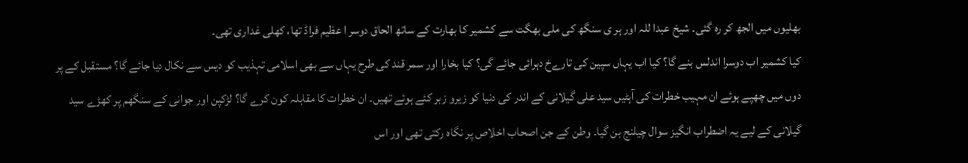بھلیوں میں الجھ کر رہ گئی۔ شیخ عبدا للہ اور ہر ی سنگھ کی ملی بھگت سے کشمیر کا بھارت کے ساتھ الحاق دوسر ا عظیم فراڈ تھا، کھلی غداری تھی۔
کیا کشمیر اب دوسرا اندلس بنے گا؟ کیا اب یہاں سپین کی تارےخ دہرائی جائے گی؟ کیا بخارا اور سمر قند کی طرح یہاں سے بھی اسلامی تہذیب کو دیس سے نکال دیا جائے گا؟ مستقبل کے پر دوں میں چھپے ہوئے ان مہیب خطرات کی آہٹیں سید علی گیلانی کے اندر کی دنیا کو زیرو زبر کئے ہوئے تھیں۔ ان خطرات کا مقابلہ کون کرے گا؟ لڑکپن اور جوانی کے سنگھم پر کھڑے سید گیلانی کے لیے یہ اضطراب انگیز سوال چیلنج بن گیا۔ وطن کے جن اصحاب اخلاص پر نگاہ رکتی تھی اور اس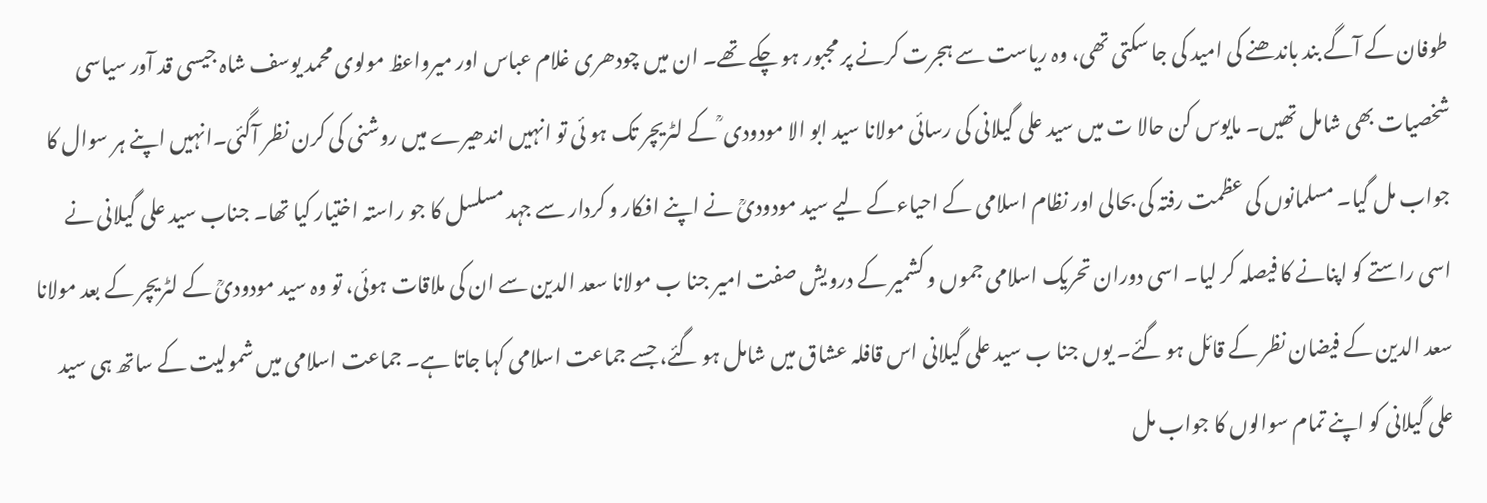طوفان کے آگے بند باندھنے کی امید کی جا سکتی تھی، وہ ریاست سے ہجرت کرنے پر مجبور ہو چکے تھے۔ ان میں چودھری غلام عباس اور میرواعظ مولوی محمد یوسف شاہ جیسی قد آور سیاسی شخصیات بھی شامل تھیں۔ مایوس کن حالا ت میں سید علی گیلانی کی رسائی مولانا سید ابو الا مودودی ؒ کے لٹریچر تک ہو ئی تو انہیں اندھیرے میں روشنی کی کرن نظر آگئی۔انہیں اپنے ہر سوال کا جواب مل گیا۔ مسلمانوں کی عظمت رفتہ کی بحالی اور نظام اسلامی کے احیاءکے لیے سید مودودیؒ نے اپنے افکار و کردار سے جہد مسلسل کا جو راستہ اختیار کیا تھا۔ جناب سید علی گیلانی نے اسی راستے کو اپنانے کا فیصلہ کر لیا۔ اسی دوران تحریک اسلامی جموں و کشمیر کے درویش صفت امیر جنا ب مولانا سعد الدین سے ان کی ملاقات ہوئی، تو وہ سید مودودیؒ کے لٹریچر کے بعد مولانا سعد الدین کے فیضان نظر کے قائل ہو گئے۔ یوں جنا ب سید علی گیلانی اس قافلہ عشاق میں شامل ہو گئے، جسے جماعت اسلامی کہا جاتا ہے۔ جماعت اسلامی میں شمولیت کے ساتھ ہی سید علی گیلانی کو اپنے تمام سوالوں کا جواب مل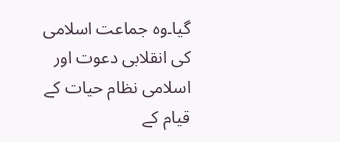گیا۔وہ جماعت اسلامی کی انقلابی دعوت اور اسلامی نظام حیات کے قیام کے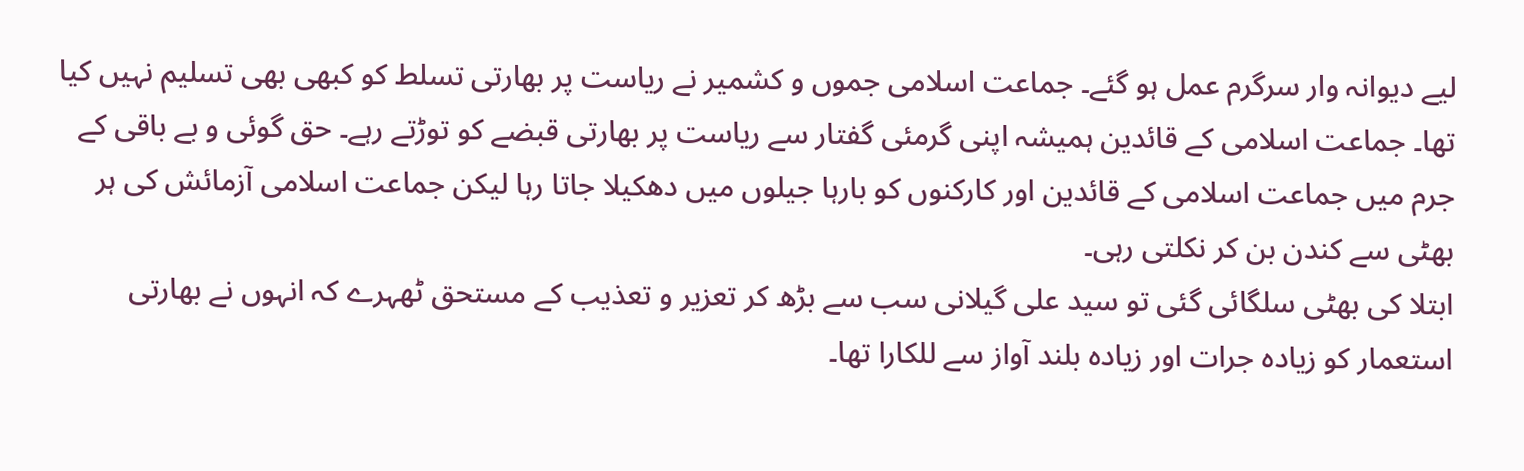لیے دیوانہ وار سرگرم عمل ہو گئے۔ جماعت اسلامی جموں و کشمیر نے ریاست پر بھارتی تسلط کو کبھی بھی تسلیم نہیں کیا تھا۔ جماعت اسلامی کے قائدین ہمیشہ اپنی گرمئی گفتار سے ریاست پر بھارتی قبضے کو توڑتے رہے۔ حق گوئی و بے باقی کے جرم میں جماعت اسلامی کے قائدین اور کارکنوں کو بارہا جیلوں میں دھکیلا جاتا رہا لیکن جماعت اسلامی آزمائش کی ہر بھٹی سے کندن بن کر نکلتی رہی۔
ابتلا کی بھٹی سلگائی گئی تو سید علی گیلانی سب سے بڑھ کر تعزیر و تعذیب کے مستحق ٹھہرے کہ انہوں نے بھارتی استعمار کو زیادہ جرات اور زیادہ بلند آواز سے للکارا تھا۔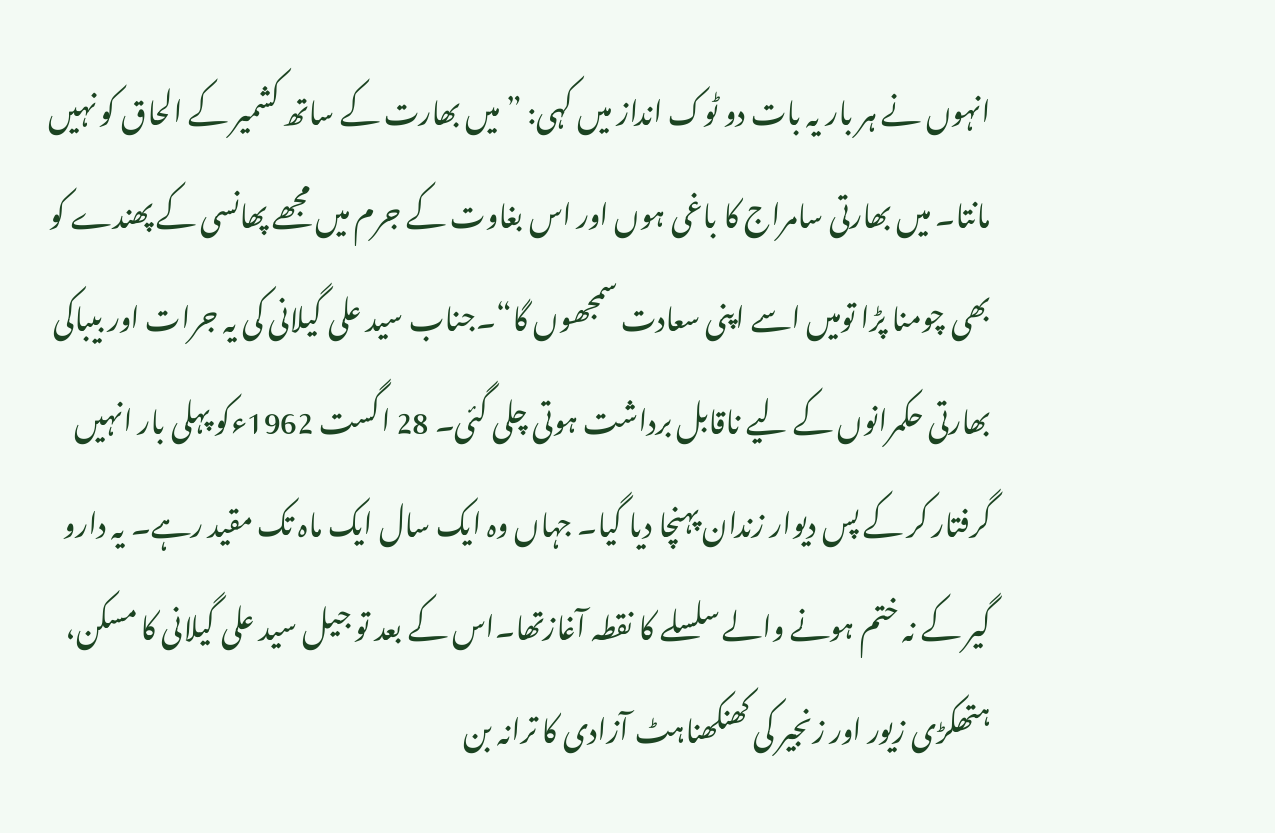انہوں نے ہر بار یہ بات دو ٹوک انداز میں کہی: ”میں بھارت کے ساتھ کشمیر کے الحاق کو نہیں مانتا۔ میں بھارتی سامراج کا باغی ہوں اور اس بغاوت کے جرم میں مجھے پھانسی کے پھندے کو بھی چومنا پڑا تومیں اسے اپنی سعادت سمجھوں گا“۔جناب سید علی گیلانی کی یہ جرات اور بیباکی بھارتی حکمرانوں کے لیے ناقابل برداشت ہوتی چلی گئی۔ 28 اگست 1962ءکو پہلی بار انہیں گرفتار کر کے پس دیوار زندان پہنچا دیا گیا۔ جہاں وہ ایک سال ایک ماہ تک مقید رہے۔ یہ دارو گیر کے نہ ختم ہونے والے سلسلے کا نقطہ آغازتھا۔اس کے بعد تو جیل سید علی گیلانی کا مسکن، ہتھکڑی زیور اور زنجیر کی کھنکھناہٹ آزادی کا ترانہ بن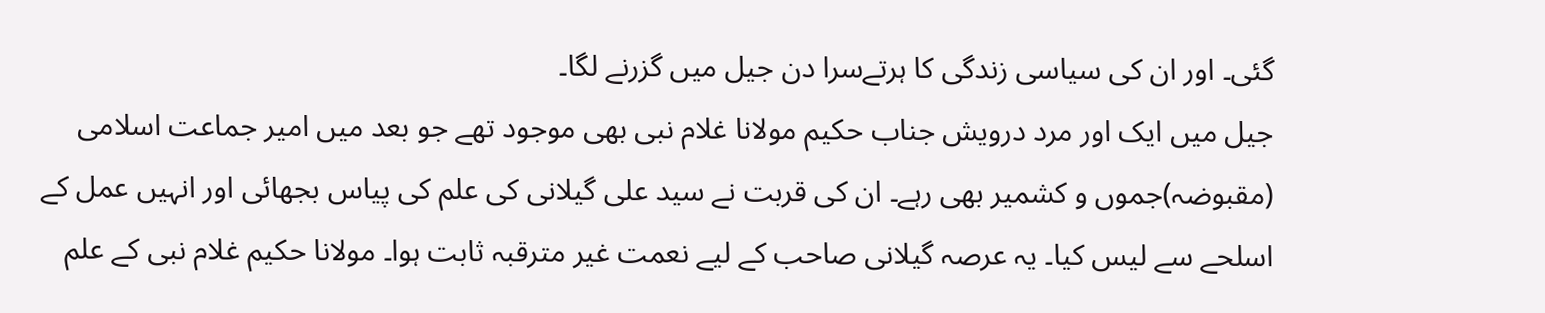گئی۔ اور ان کی سیاسی زندگی کا ہرتےسرا دن جیل میں گزرنے لگا۔
جیل میں ایک اور مرد درویش جناب حکیم مولانا غلام نبی بھی موجود تھے جو بعد میں امیر جماعت اسلامی (مقبوضہ)جموں و کشمیر بھی رہے۔ ان کی قربت نے سید علی گیلانی کی علم کی پیاس بجھائی اور انہیں عمل کے اسلحے سے لیس کیا۔ یہ عرصہ گیلانی صاحب کے لیے نعمت غیر مترقبہ ثابت ہوا۔ مولانا حکیم غلام نبی کے علم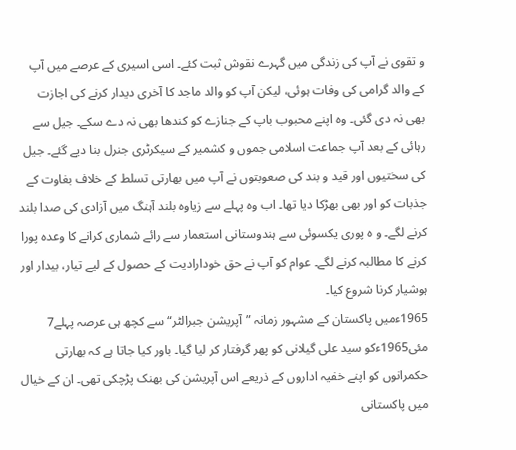و تقوی نے آپ کی زندگی میں گہرے نقوش ثبت کئے۔ اسی اسیری کے عرصے میں آپ کے والد گرامی کی وفات ہوئی، لیکن آپ کو والد ماجد کا آخری دیدار کرنے کی اجازت بھی نہ دی گئی۔ وہ اپنے محبوب باپ کے جنازے کو کندھا بھی نہ دے سکے۔ جیل سے رہائی کے بعد آپ جماعت اسلامی جموں و کشمیر کے سیکرٹری جنرل بنا دیے گئے۔ جیل کی سختیوں اور قید و بند کی صعوبتوں نے آپ میں بھارتی تسلط کے خلاف بغاوت کے جذبات کو اور بھی بھڑکا دیا تھا۔ اب وہ پہلے سے زیاوہ بلند آہنگ میں آزادی کی صدا بلند کرنے لگے۔ و ہ پوری یکسوئی سے ہندوستانی استعمار سے رائے شماری کرانے کا وعدہ پورا کرنے کا مطالبہ کرنے لگے۔ عوام کو آپ نے حق خودارادیت کے حصول کے لیے تیار، بیدار اور ہوشیار کرنا شروع کیا۔
1965ءمیں پاکستان کے مشہور زمانہ ”آپریشن جبرالٹر“ سے کچھ ہی عرصہ پہلے7 مئی1965ءکو سید علی گیلانی کو پھر گرفتار کر لیا گیا۔ باور کیا جاتا ہے کہ بھارتی حکمرانوں کو اپنے خفیہ اداروں کے ذریعے اس آپریشن کی بھنک پڑچکی تھی۔ ان کے خیال میں پاکستانی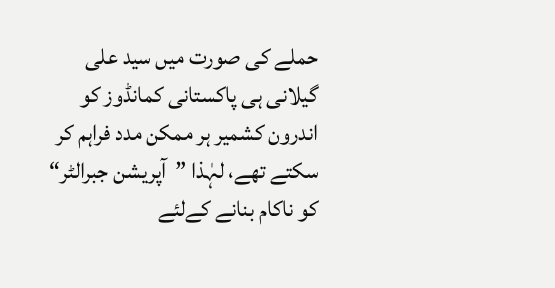حملے کی صورت میں سید علی گیلانی ہی پاکستانی کمانڈوز کو اندرون کشمیر ہر ممکن مدد فراہم کر سکتے تھے، لہٰذا ”آپریشن جبرالٹر“ کو ناکام بنانے کےلئے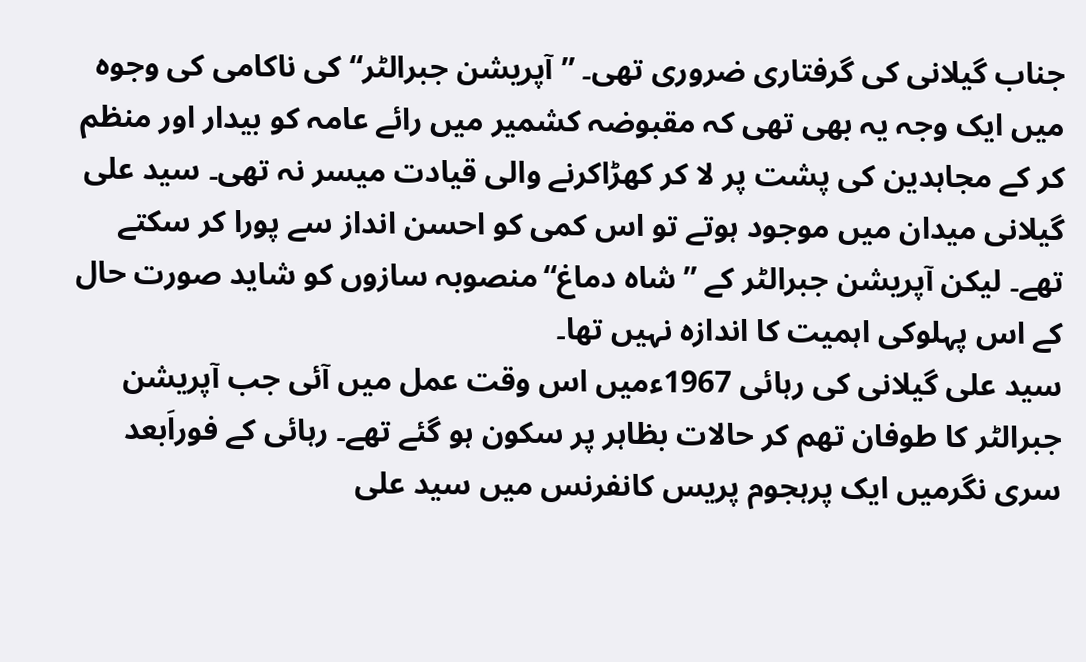جناب گیلانی کی گرفتاری ضروری تھی۔ ”آپریشن جبرالٹر“ کی ناکامی کی وجوہ میں ایک وجہ یہ بھی تھی کہ مقبوضہ کشمیر میں رائے عامہ کو بیدار اور منظم کر کے مجاہدین کی پشت پر لا کر کھڑاکرنے والی قیادت میسر نہ تھی۔ سید علی گیلانی میدان میں موجود ہوتے تو اس کمی کو احسن انداز سے پورا کر سکتے تھے۔ لیکن آپریشن جبرالٹر کے ”شاہ دماغ“منصوبہ سازوں کو شاید صورت حال کے اس پہلوکی اہمیت کا اندازہ نہیں تھا۔
سید علی گیلانی کی رہائی 1967ءمیں اس وقت عمل میں آئی جب آپریشن جبرالٹر کا طوفان تھم کر حالات بظاہر پر سکون ہو گئے تھے۔ رہائی کے فوراَبعد سری نگرمیں ایک پرہجوم پریس کانفرنس میں سید علی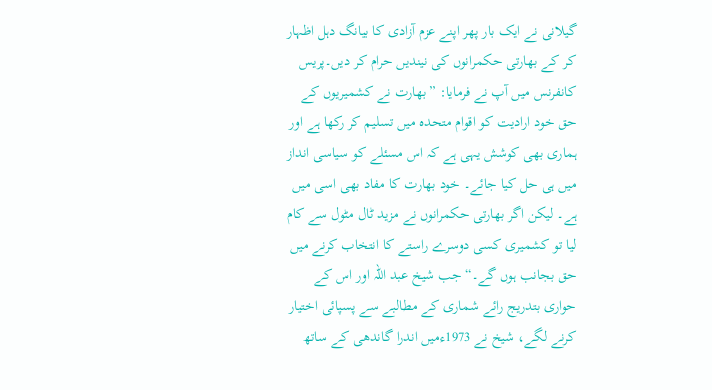گیلانی نے ایک بار پھر اپنے عزم آزادی کا بیانگ دہل اظہار کر کے بھارتی حکمرانوں کی نیندیں حرام کر دیں۔پریس کانفرنس میں آپ نے فرمایا: ”بھارت نے کشمیریوں کے حق خود ارادیت کو اقوام متحدہ میں تسلیم کر رکھا ہے اور ہماری بھی کوشش یہی ہے کہ اس مسئلے کو سیاسی انداز میں ہی حل کیا جائے۔ خود بھارت کا مفاد بھی اسی میں ہے۔ لیکن اگر بھارتی حکمرانوں نے مزید ٹال مٹول سے کام لیا تو کشمیری کسی دوسرے راستے کا انتخاب کرنے میں حق بجانب ہوں گے۔“ جب شیخ عبد اللہ اور اس کے حواری بتدریج رائے شماری کے مطالبے سے پسپائی اختیار کرنے لگے، شیخ نے 1973ءمیں اندرا گاندھی کے ساتھ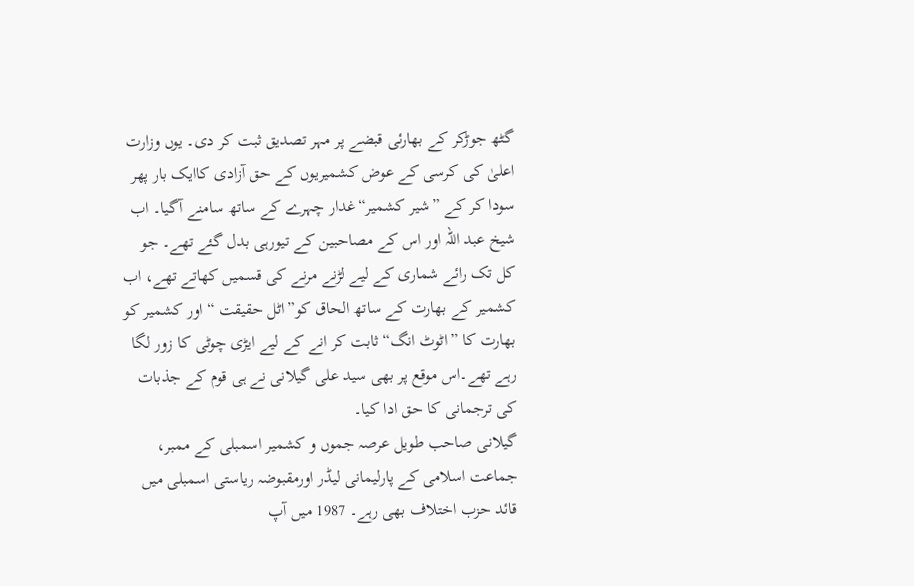گٹھ جوڑکر کے بھارئی قبضے پر مہر تصدیق ثبت کر دی۔ یوں وزارت اعلیٰ کی کرسی کے عوض کشمیریوں کے حق آزادی کاایک بار پھر سودا کر کے ”شیر کشمیر“غدار چہرے کے ساتھ سامنے آگیا۔ اب شیخ عبد اللہ اور اس کے مصاحبین کے تیورہی بدل گئے تھے۔ جو کل تک رائے شماری کے لیے لڑنے مرنے کی قسمیں کھاتے تھے، اب کشمیر کے بھارت کے ساتھ الحاق کو”اٹل حقیقت “اور کشمیر کو بھارت کا ”اٹوٹ انگ“ ثابت کر انے کے لیے ایڑی چوٹی کا زور لگا رہے تھے۔اس موقع پر بھی سید علی گیلانی نے ہی قوم کے جذبات کی ترجمانی کا حق ادا کیا۔
گیلانی صاحب طویل عرصہ جموں و کشمیر اسمبلی کے ممبر، جماعت اسلامی کے پارلیمانی لیڈر اورمقبوضہ ریاستی اسمبلی میں قائد حزب اختلاف بھی رہے۔ 1987 میں آپ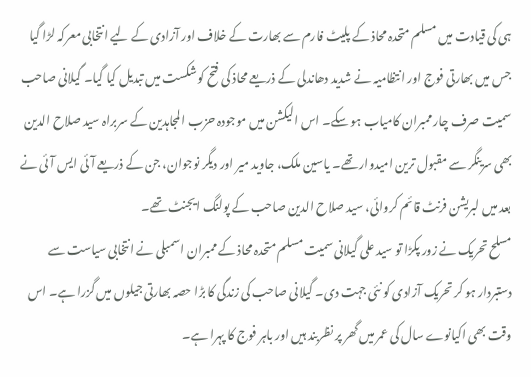ہی کی قیادت میں مسلم متحدہ محاذ کے پلیٹ فارم سے بھارت کے خلاف اور آزادی کے لیے انتخابی معرکہ لڑا گیا جس میں بھارتی فوج اور انتظامیہ نے شدید دھاندلی کے ذریعے محاذ کی فتح کو شکست میں تبدیل کیا گیا۔ گیلانی صاحب سمیت صرف چار ممبران کامیاب ہو سکے۔ اس الیکشن میں موجودہ حزب المجاہدین کے سربراہ سید صلاح الدین بھی سرینگر سے مقبول ترین امیدوار تھے۔ یاسین ملک، جاوید میر اور دیگر نوجوان، جن کے ذریعے آئی ایس آئی نے بعد میں لبریشن فرنٹ قائم کروائی، سید صلاح الدین صاحب کے پولنگ ایجنٹ تھے۔
مسلح تحریک نے زور پکڑا تو سید علی گیلانی سمیت مسلم متحدہ محاذ کے ممبران اسمبلی نے انتخابی سیاست سے دستبردار ہو کر تحریک آزادی کو نئی جہت دی۔ گیلانی صاحب کی زندگی کا بڑا حصہ بھارتی جیلوں میں گزرا ہے۔ اس وقت بھی اکیانوے سال کی عمر میں گھر پر نظربند ہیں اور باہر فوج کا پہرا ہے۔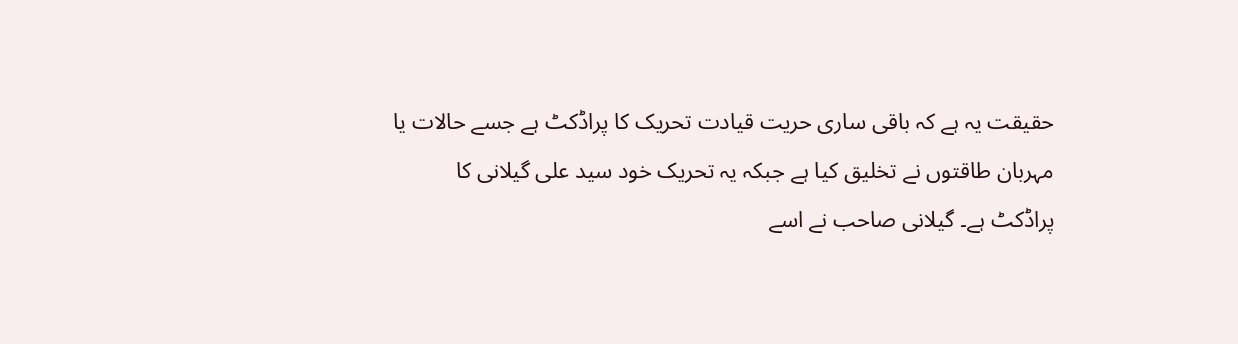حقیقت یہ ہے کہ باقی ساری حریت قیادت تحریک کا پراڈکٹ ہے جسے حالات یا مہربان طاقتوں نے تخلیق کیا ہے جبکہ یہ تحریک خود سید علی گیلانی کا پراڈکٹ ہے۔ گیلانی صاحب نے اسے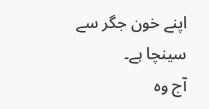اپنے خون جگر سے سینچا ہے۔
آج وہ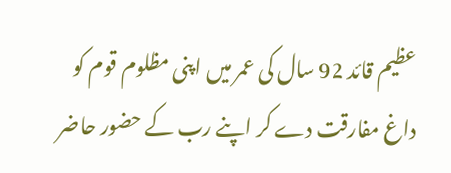عظیم قائد 92 سال کی عمر میں اپنی مظلوم قوم کو داغ مفارقت دے کر اپنے رب کے حضور حاضر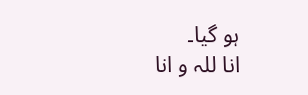ہو گیا۔
انا للہ و انا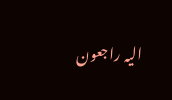الیہ راجعون